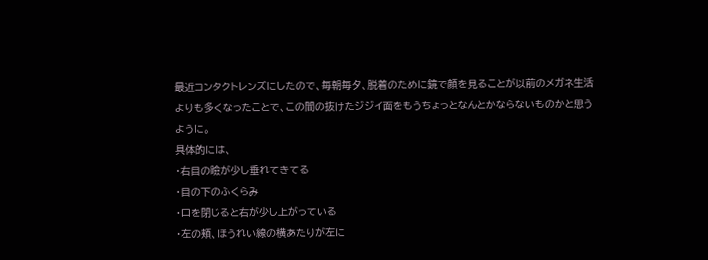最近コンタクトレンズにしたので、毎朝毎夕、脱着のために鏡で顔を見ることが以前のメガネ生活よりも多くなったことで、この間の抜けたジジイ面をもうちょっとなんとかならないものかと思うように。
具体的には、
・右目の瞼が少し垂れてきてる
・目の下のふくらみ
・口を閉じると右が少し上がっている
・左の頬、ほうれい線の横あたりが左に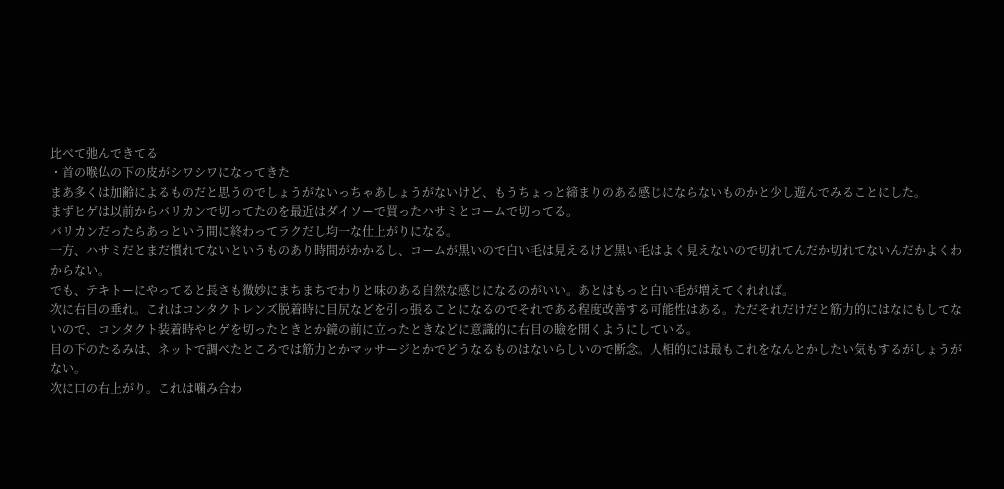比べて弛んできてる
・首の喉仏の下の皮がシワシワになってきた
まあ多くは加齢によるものだと思うのでしょうがないっちゃあしょうがないけど、もうちょっと締まりのある感じにならないものかと少し遊んでみることにした。
まずヒゲは以前からバリカンで切ってたのを最近はダイソーで買ったハサミとコームで切ってる。
バリカンだったらあっという間に終わってラクだし均一な仕上がりになる。
一方、ハサミだとまだ慣れてないというものあり時間がかかるし、コームが黒いので白い毛は見えるけど黒い毛はよく見えないので切れてんだか切れてないんだかよくわからない。
でも、テキトーにやってると長さも微妙にまちまちでわりと味のある自然な感じになるのがいい。あとはもっと白い毛が増えてくれれば。
次に右目の垂れ。これはコンタクトレンズ脱着時に目尻などを引っ張ることになるのでそれである程度改善する可能性はある。ただそれだけだと筋力的にはなにもしてないので、コンタクト装着時やヒゲを切ったときとか鏡の前に立ったときなどに意識的に右目の瞼を開くようにしている。
目の下のたるみは、ネットで調べたところでは筋力とかマッサージとかでどうなるものはないらしいので断念。人相的には最もこれをなんとかしたい気もするがしょうがない。
次に口の右上がり。これは噛み合わ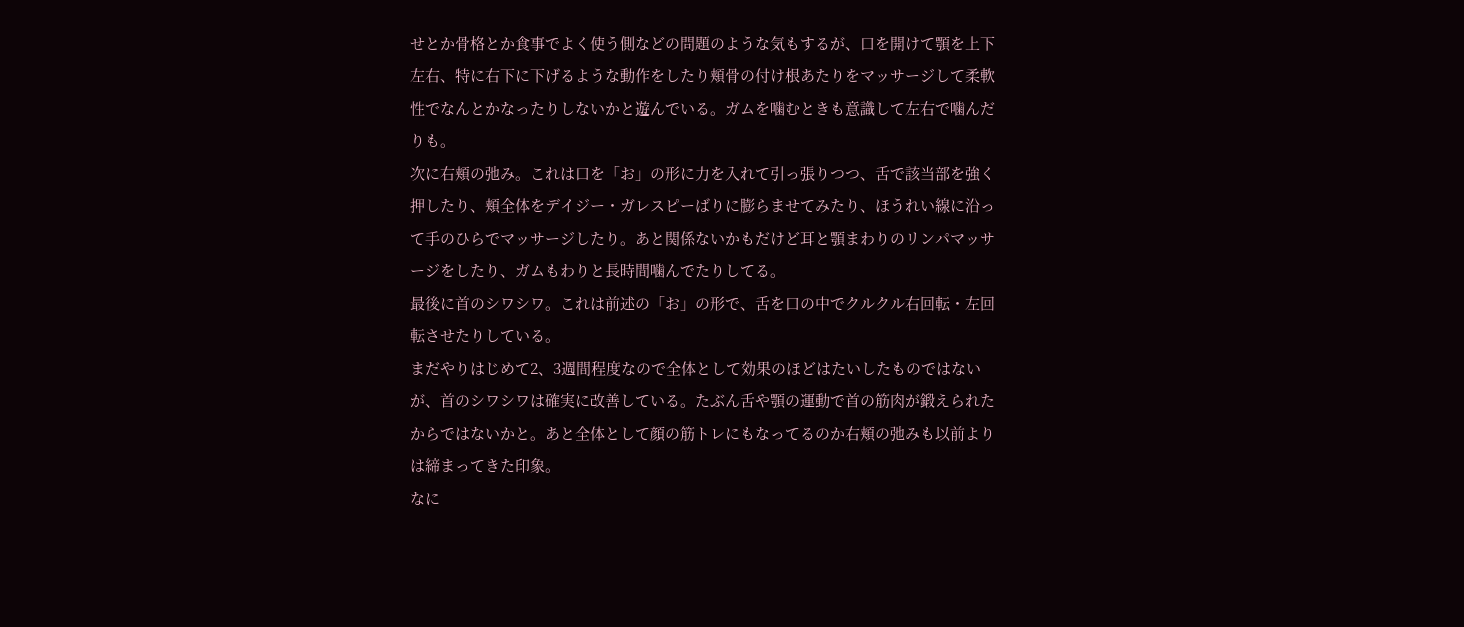せとか骨格とか食事でよく使う側などの問題のような気もするが、口を開けて顎を上下左右、特に右下に下げるような動作をしたり頬骨の付け根あたりをマッサージして柔軟性でなんとかなったりしないかと遊んでいる。ガムを噛むときも意識して左右で噛んだりも。
次に右頬の弛み。これは口を「お」の形に力を入れて引っ張りつつ、舌で該当部を強く押したり、頬全体をデイジー・ガレスピーばりに膨らませてみたり、ほうれい線に沿って手のひらでマッサージしたり。あと関係ないかもだけど耳と顎まわりのリンパマッサージをしたり、ガムもわりと長時間噛んでたりしてる。
最後に首のシワシワ。これは前述の「お」の形で、舌を口の中でクルクル右回転・左回転させたりしている。
まだやりはじめて2、3週間程度なので全体として効果のほどはたいしたものではないが、首のシワシワは確実に改善している。たぶん舌や顎の運動で首の筋肉が鍛えられたからではないかと。あと全体として顔の筋トレにもなってるのか右頬の弛みも以前よりは締まってきた印象。
なに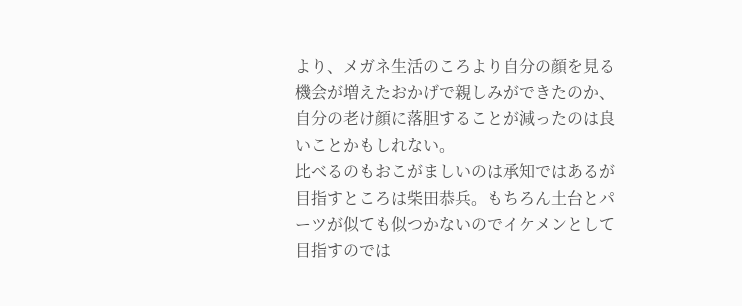より、メガネ生活のころより自分の顔を見る機会が増えたおかげで親しみができたのか、自分の老け顔に落胆することが減ったのは良いことかもしれない。
比べるのもおこがましいのは承知ではあるが目指すところは柴田恭兵。もちろん土台とパーツが似ても似つかないのでイケメンとして目指すのでは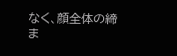なく、顔全体の締ま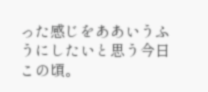った感じをああいうふうにしたいと思う今日この頃。